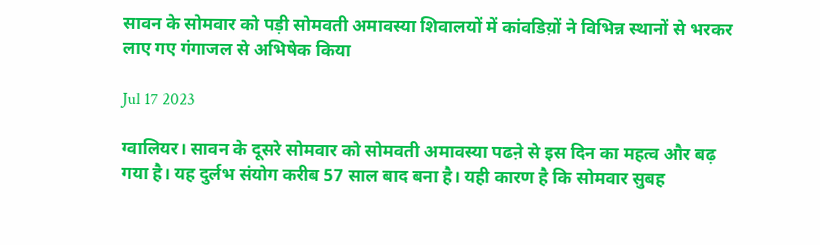सावन के सोमवार को पड़ी सोमवती अमावस्या शिवालयों में कांवडिय़ों ने विभिन्न स्थानों से भरकर लाए गए गंगाजल से अभिषेक किया

Jul 17 2023

ग्वालियर। सावन के दूसरे सोमवार को सोमवती अमावस्या पढऩे से इस दिन का महत्व और बढ़ गया है। यह दुर्लभ संयोग करीब 57 साल बाद बना है। यही कारण है कि सोमवार सुबह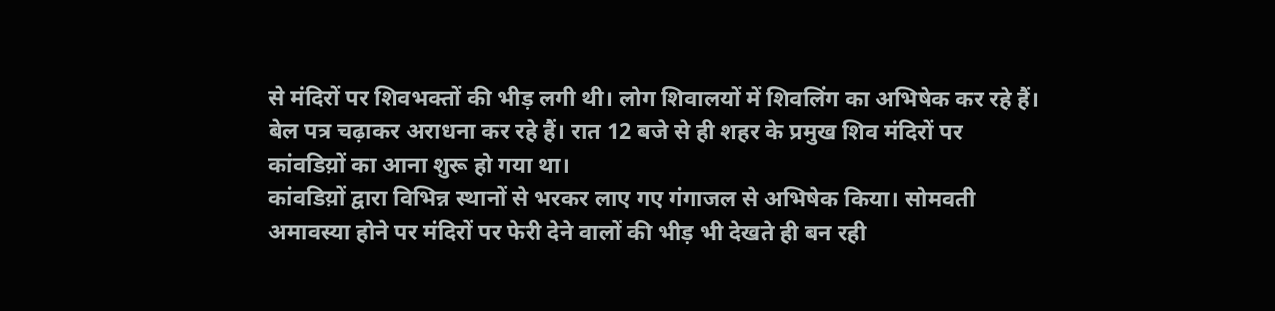से मंदिरों पर शिवभक्तों की भीड़ लगी थी। लोग शिवालयों में शिवलिंग का अभिषेक कर रहे हैं। बेल पत्र चढ़ाकर अराधना कर रहे हैं। रात 12 बजे से ही शहर के प्रमुख शिव मंदिरों पर कांवडिय़ों का आना शुरू हो गया था।
कांवडिय़ों द्वारा विभिन्न स्थानों से भरकर लाए गए गंगाजल से अभिषेक किया। सोमवती अमावस्या होने पर मंदिरों पर फेरी देने वालों की भीड़ भी देखते ही बन रही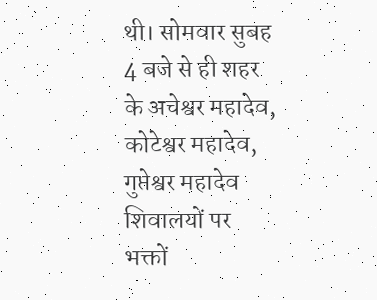थी। सोमवार सुबह 4 बजे से ही शहर के अचेश्वर महादेव, कोटेश्वर महादेव, गुप्तेश्वर महादेव शिवालयों पर भक्तों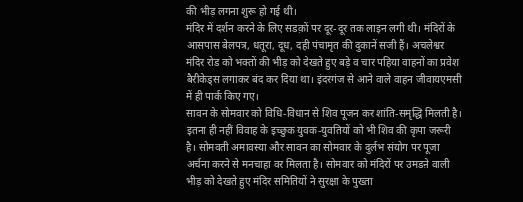की भीड़ लगना शुरू हो गई थी।
मंदिर में दर्शन करने के लिए सडक़ों पर दूर-दूर तक लाइन लगी थी। मंदिरों के आसपास बेलपत्र, धतूरा, दूध, दही पंचामृत की दुकानें सजी हैं। अचलेश्वर मंदिर रोड को भक्तों की भीड़ को देखते हुए बड़े व चार पहिया वाहनों का प्रवेश बैरीकेड्स लगाकर बंद कर दिया था। इंदरगंज से आने वाले वाहन जीवायएमसी में ही पार्क किए गए।
सावन के सोमवार को विधि-विधान से शिव पूजन कर शांति-समृद्धि मिलती है। इतना ही नहीं विवाह के इच्छुक युवक-युवतियों को भी शिव की कृपा जरूरी है। सोमवती अमावस्या और सावन का सोमवार के दुर्लभ संयोग पर पूजा अर्चना करने से मनचाहा वर मिलता है। सोमवार को मंदिरों पर उमडऩे वाली भीड़ को देखते हुए मंदिर समितियों ने सुरक्षा के पुख्ता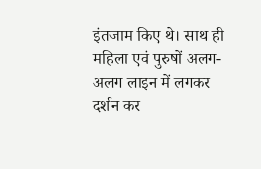इंतजाम किए थे। साथ ही महिला एवं पुरुषों अलग-अलग लाइन में लगकर दर्शन कर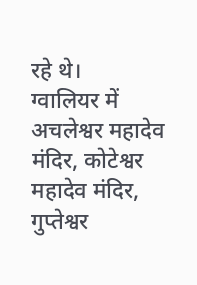रहे थे।
ग्वालियर में अचलेश्वर महादेव मंदिर, कोटेश्वर महादेव मंदिर, गुप्तेश्वर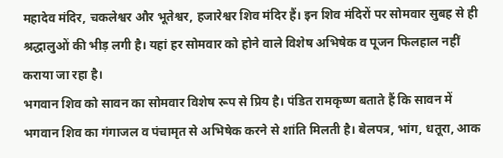महादेव मंदिर, चकलेश्वर और भूतेश्वर, हजारेश्वर शिव मंदिर हैं। इन शिव मंदिरों पर सोमवार सुबह से ही श्रद्धालुओं की भीड़ लगी है। यहां हर सोमवार को होने वाले विशेष अभिषेक व पूजन फिलहाल नहीं कराया जा रहा है।
भगवान शिव को सावन का सोमवार विशेष रूप से प्रिय है। पंडित रामकृष्ण बताते हैं कि सावन में भगवान शिव का गंगाजल व पंचामृत से अभिषेक करने से शांति मिलती है। बेलपत्र, भांग, धतूरा, आक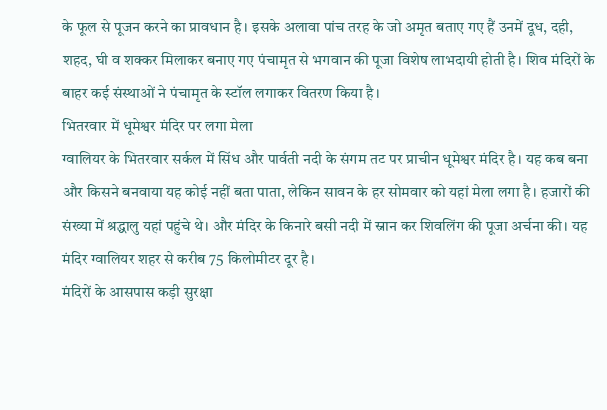के फूल से पूजन करने का प्रावधान है। इसके अलावा पांच तरह के जो अमृत बताए गए हैं उनमें दूध, दही, शहद, घी व शक्कर मिलाकर बनाए गए पंचामृत से भगवान की पूजा विशेष लाभदायी होती है। शिव मंदिरों के बाहर कई संस्थाओं ने पंचामृत के स्टॉल लगाकर वितरण किया है।
भितरवार में धूमेश्वर मंदिर पर लगा मेला
ग्वालियर के भितरवार सर्कल में सिंध और पार्वती नदी के संगम तट पर प्राचीन धूमेश्वर मंदिर है। यह कब बना और किसने बनवाया यह कोई नहीं बता पाता, लेकिन सावन के हर सोमवार को यहां मेला लगा है। हजारों की संख्या में श्रद्धालु यहां पहुंचे थे। और मंदिर के किनारे बसी नदी में स्नान कर शिवलिंग की पूजा अर्चना की। यह मंदिर ग्वालियर शहर से करीब 75 किलोमीटर दूर है।
मंदिरों के आसपास कड़ी सुरक्षा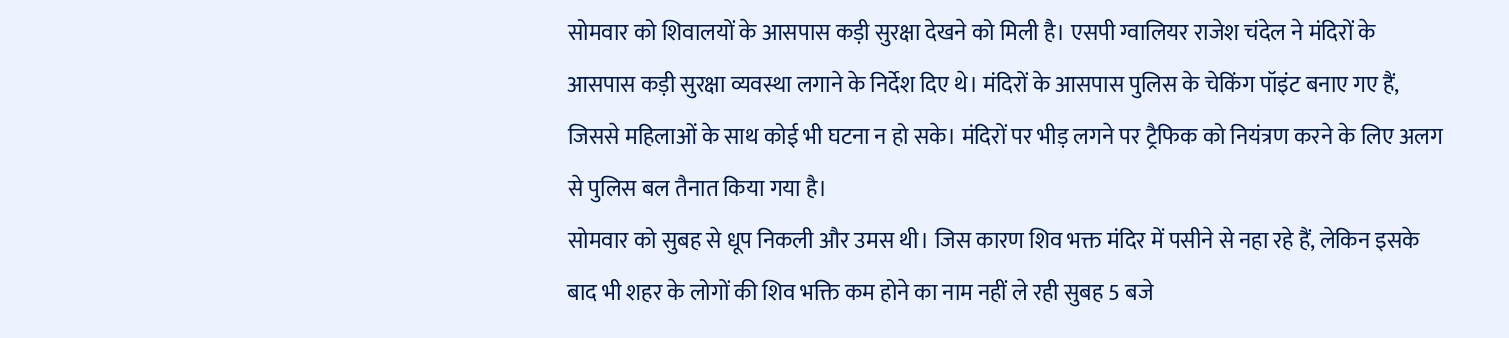सोमवार को शिवालयों के आसपास कड़ी सुरक्षा देखने को मिली है। एसपी ग्वालियर राजेश चंदेल ने मंदिरों के आसपास कड़ी सुरक्षा व्यवस्था लगाने के निर्देश दिए थे। मंदिरों के आसपास पुलिस के चेकिंग पॉइंट बनाए गए हैं, जिससे महिलाओं के साथ कोई भी घटना न हो सके। मंदिरों पर भीड़ लगने पर ट्रैफिक को नियंत्रण करने के लिए अलग से पुलिस बल तैनात किया गया है।
सोमवार को सुबह से धूप निकली और उमस थी। जिस कारण शिव भक्त मंदिर में पसीने से नहा रहे हैं, लेकिन इसके बाद भी शहर के लोगों की शिव भक्ति कम होने का नाम नहीं ले रही सुबह 5 बजे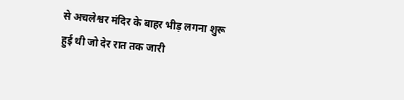से अचलेश्वर मंदिर के बाहर भीड़ लगना शुरू हुई थी जो देर रात तक जारी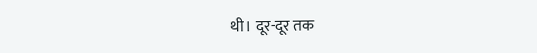थी। दूर-दूर तक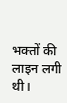भक्तों की लाइन लगी थी।